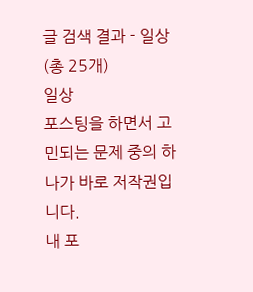글 검색 결과 - 일상 (총 25개)
일상
포스팅을 하면서 고민되는 문제 중의 하나가 바로 저작권입니다.
내 포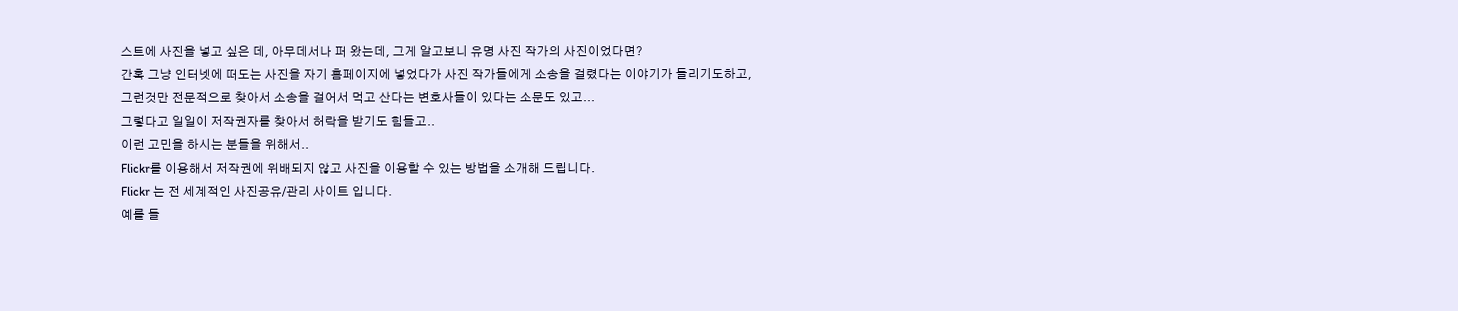스트에 사진을 넣고 싶은 데, 아무데서나 퍼 왔는데, 그게 알고보니 유명 사진 작가의 사진이었다면?
간혹 그냥 인터넷에 떠도는 사진을 자기 홈페이지에 넣었다가 사진 작가들에게 소송을 걸렸다는 이야기가 들리기도하고,
그런것만 전문적으로 찾아서 소송을 걸어서 먹고 산다는 변호사들이 있다는 소문도 있고...
그렇다고 일일이 저작권자를 찾아서 허락을 받기도 힘들고..
이런 고민을 하시는 분들을 위해서..
Flickr를 이용해서 저작권에 위배되지 않고 사진을 이용할 수 있는 방법을 소개해 드립니다.
Flickr 는 전 세계적인 사진공유/관리 사이트 입니다.
예를 들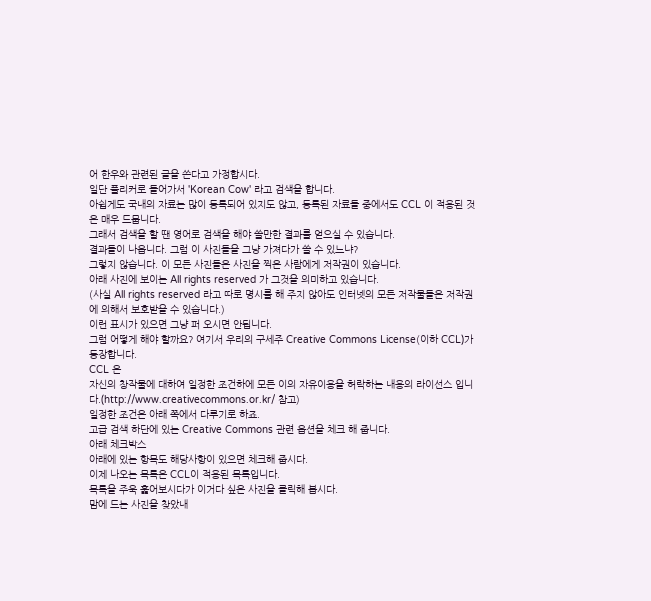어 한우와 관련된 글을 쓴다고 가정합시다.
일단 플리커로 들어가서 'Korean Cow' 라고 검색을 합니다.
아쉽게도 국내의 자료는 많이 등록되어 있지도 않고, 등록된 자료들 중에서도 CCL 이 적용된 것은 매우 드뭅니다.
그래서 검색을 할 땐 영어로 검색을 해야 쓸만한 결과를 얻으실 수 있습니다.
결과들이 나옵니다. 그럼 이 사진들을 그냥 가져다가 쓸 수 있느냐?
그렇지 않습니다. 이 모든 사진들은 사진을 찍은 사람에게 저작권이 있습니다.
아래 사진에 보이는 All rights reserved 가 그것을 의미하고 있습니다.
(사실 All rights reserved 라고 따로 명시를 해 주지 않아도 인터넷의 모든 저작물들은 저작권에 의해서 보호받을 수 있습니다.)
이런 표시가 있으면 그냥 퍼 오시면 안됩니다.
그럼 어떻게 해야 할까요? 여기서 우리의 구세주 Creative Commons License(이하 CCL)가 등장합니다.
CCL 은
자신의 창작물에 대하여 일정한 조건하에 모든 이의 자유이용을 허락하는 내용의 라이선스 입니다.(http://www.creativecommons.or.kr/ 참고)
일정한 조건은 아래 쪽에서 다루기로 하죠.
고급 검색 하단에 있는 Creative Commons 관련 옵션을 체크 해 줍니다.
아래 체크박스
아래에 있는 항목도 해당사항이 있으면 체크해 줍시다.
이제 나오는 목록은 CCL이 적용된 목록입니다.
목록을 주욱 훑어보시다가 이거다 싶은 사진을 클릭해 봅시다.
맘에 드는 사진을 찾았내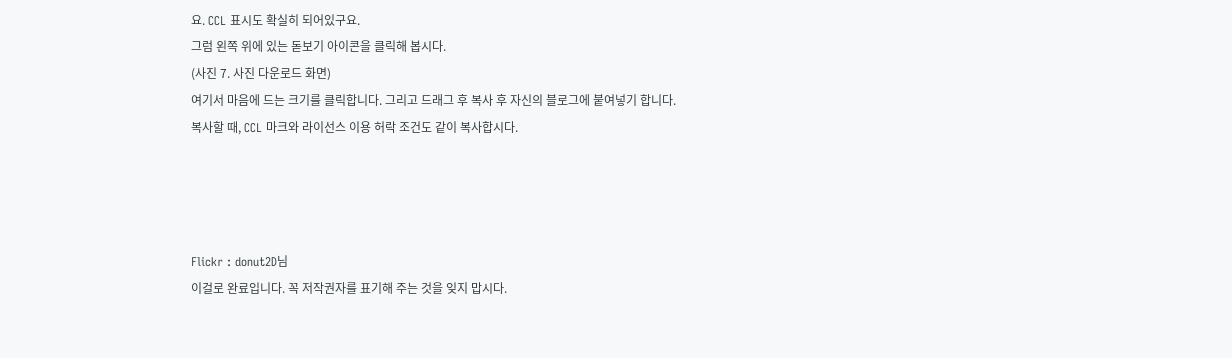요. CCL 표시도 확실히 되어있구요.
그럼 왼쪽 위에 있는 돋보기 아이콘을 클릭해 봅시다.
(사진 7. 사진 다운로드 화면)
여기서 마음에 드는 크기를 클릭합니다. 그리고 드래그 후 복사 후 자신의 블로그에 붙여넣기 합니다.
복사할 때, CCL 마크와 라이선스 이용 허락 조건도 같이 복사합시다.




Flickr : donut2D님
이걸로 완료입니다. 꼭 저작권자를 표기해 주는 것을 잊지 맙시다.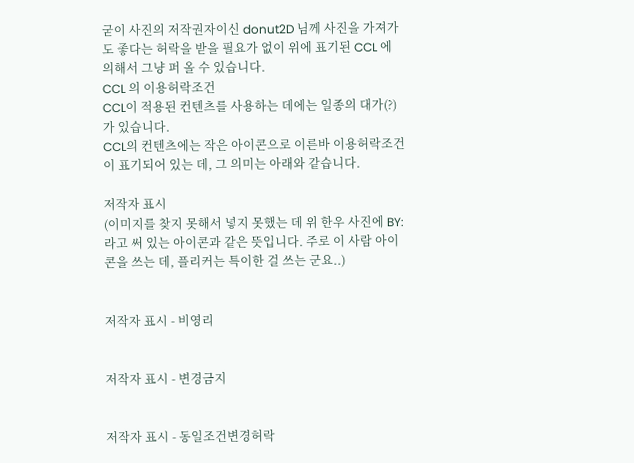굳이 사진의 저작권자이신 donut2D 님께 사진을 가져가도 좋다는 허락을 받을 필요가 없이 위에 표기된 CCL 에 의해서 그냥 퍼 올 수 있습니다.
CCL 의 이용허락조건
CCL이 적용된 컨텐츠를 사용하는 데에는 일종의 대가(?)가 있습니다.
CCL의 컨텐츠에는 작은 아이콘으로 이른바 이용허락조건이 표기되어 있는 데, 그 의미는 아래와 같습니다.

저작자 표시
(이미지를 찾지 못해서 넣지 못했는 데 위 한우 사진에 BY: 라고 써 있는 아이콘과 같은 뜻입니다. 주로 이 사람 아이콘을 쓰는 데, 플리커는 특이한 걸 쓰는 군요..)


저작자 표시 - 비영리


저작자 표시 - 변경금지


저작자 표시 - 동일조건변경허락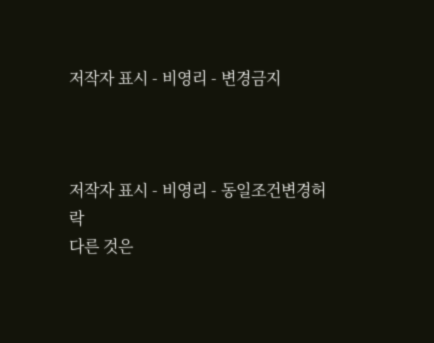저작자 표시 - 비영리 - 변경금지



저작자 표시 - 비영리 - 동일조건변경허락
다른 것은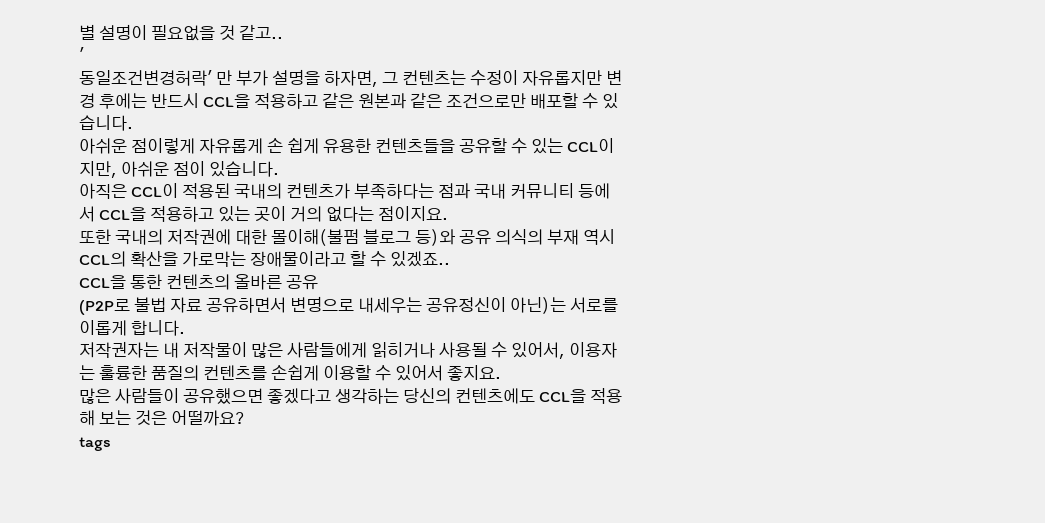별 설명이 필요없을 것 같고..
'
동일조건변경허락' 만 부가 설명을 하자면, 그 컨텐츠는 수정이 자유롭지만 변경 후에는 반드시 CCL을 적용하고 같은 원본과 같은 조건으로만 배포할 수 있습니다.
아쉬운 점이렇게 자유롭게 손 쉽게 유용한 컨텐츠들을 공유할 수 있는 CCL이지만, 아쉬운 점이 있습니다.
아직은 CCL이 적용된 국내의 컨텐츠가 부족하다는 점과 국내 커뮤니티 등에서 CCL을 적용하고 있는 곳이 거의 없다는 점이지요.
또한 국내의 저작권에 대한 몰이해(불펌 블로그 등)와 공유 의식의 부재 역시 CCL의 확산을 가로막는 장애물이라고 할 수 있겠죠..
CCL을 통한 컨텐츠의 올바른 공유
(P2P로 불법 자료 공유하면서 변명으로 내세우는 공유정신이 아닌)는 서로를 이롭게 합니다.
저작권자는 내 저작물이 많은 사람들에게 읽히거나 사용될 수 있어서, 이용자는 훌륭한 품질의 컨텐츠를 손쉽게 이용할 수 있어서 좋지요.
많은 사람들이 공유했으면 좋겠다고 생각하는 당신의 컨텐츠에도 CCL을 적용해 보는 것은 어떨까요?
tags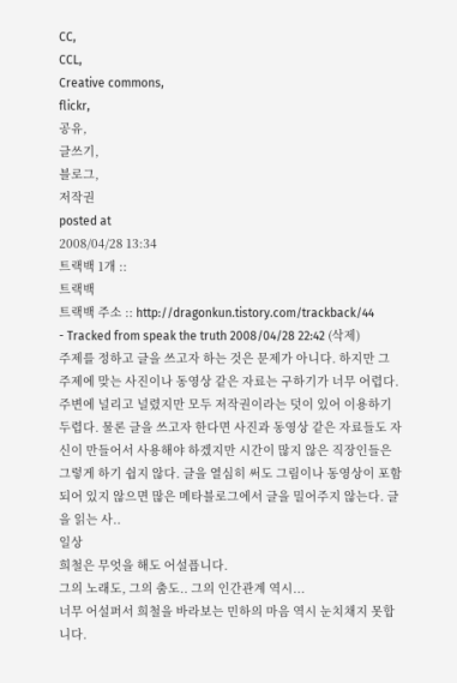CC,
CCL,
Creative commons,
flickr,
공유,
글쓰기,
블로그,
저작권
posted at
2008/04/28 13:34
트랙백 1개 ::
트랙백
트랙백 주소 :: http://dragonkun.tistory.com/trackback/44
- Tracked from speak the truth 2008/04/28 22:42 (삭제)
주제를 정하고 글을 쓰고자 하는 것은 문제가 아니다. 하지만 그 주제에 맞는 사진이나 동영상 같은 자료는 구하기가 너무 어렵다. 주변에 널리고 널렸지만 모두 저작권이라는 덧이 있어 이용하기 두렵다. 물론 글을 쓰고자 한다면 사진과 동영상 같은 자료들도 자신이 만들어서 사용해야 하겠지만 시간이 많지 않은 직장인들은 그렇게 하기 쉽지 않다. 글을 열심히 써도 그림이나 동영상이 포함되어 있지 않으면 많은 메타블로그에서 글을 밀어주지 않는다. 글을 읽는 사..
일상
희철은 무엇을 해도 어설픕니다.
그의 노래도, 그의 춤도.. 그의 인간관계 역시...
너무 어설퍼서 희철을 바라보는 민하의 마음 역시 눈치채지 못합니다.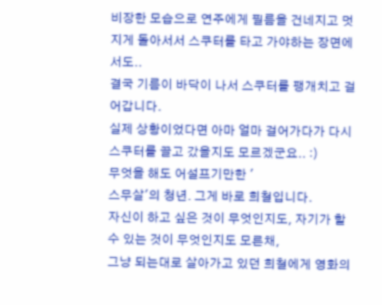비장한 모습으로 연주에게 필름을 건네지고 멋지게 돌아서서 스쿠터를 타고 가야하는 장면에서도..
결국 기름이 바닥이 나서 스쿠터를 팽개치고 걸어갑니다.
실제 상황이었다면 아마 얼마 걸어가다가 다시 스쿠터를 끌고 갔을지도 모르겠군요.. :)
무엇을 해도 어설프기만한 '
스무살'의 청년. 그게 바로 희철입니다.
자신이 하고 싶은 것이 무엇인지도, 자기가 할 수 있는 것이 무엇인지도 모른채,
그냥 되는대로 살아가고 있던 희철에게 영화의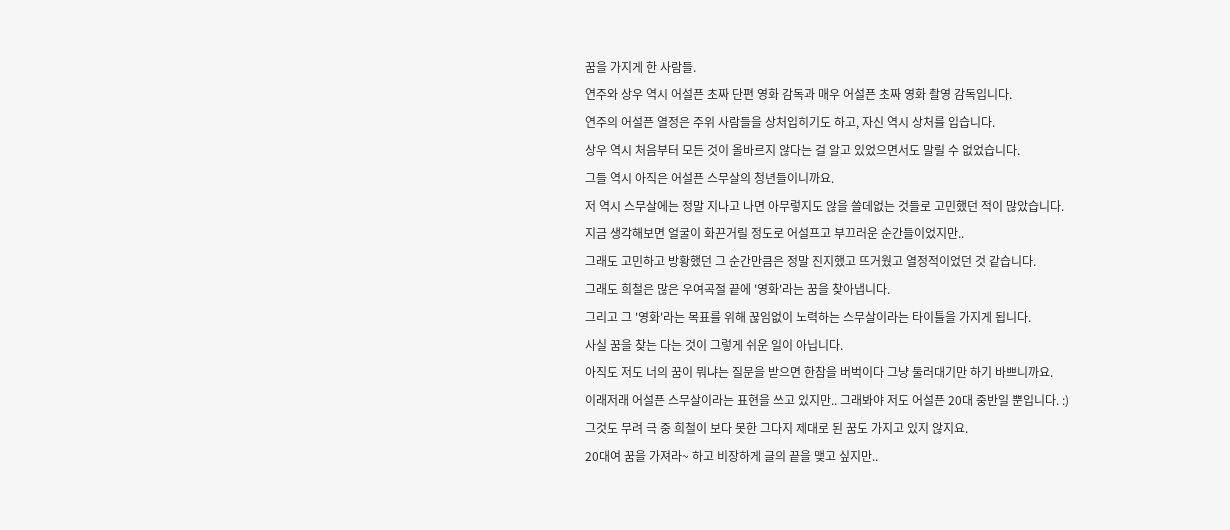꿈을 가지게 한 사람들.
연주와 상우 역시 어설픈 초짜 단편 영화 감독과 매우 어설픈 초짜 영화 촬영 감독입니다.
연주의 어설픈 열정은 주위 사람들을 상처입히기도 하고, 자신 역시 상처를 입습니다.
상우 역시 처음부터 모든 것이 올바르지 않다는 걸 알고 있었으면서도 말릴 수 없었습니다.
그들 역시 아직은 어설픈 스무살의 청년들이니까요.
저 역시 스무살에는 정말 지나고 나면 아무렇지도 않을 쓸데없는 것들로 고민했던 적이 많았습니다.
지금 생각해보면 얼굴이 화끈거릴 정도로 어설프고 부끄러운 순간들이었지만..
그래도 고민하고 방황했던 그 순간만큼은 정말 진지했고 뜨거웠고 열정적이었던 것 같습니다.
그래도 희철은 많은 우여곡절 끝에 '영화'라는 꿈을 찾아냅니다.
그리고 그 '영화'라는 목표를 위해 꾾임없이 노력하는 스무살이라는 타이틀을 가지게 됩니다.
사실 꿈을 찾는 다는 것이 그렇게 쉬운 일이 아닙니다.
아직도 저도 너의 꿈이 뭐냐는 질문을 받으면 한참을 버벅이다 그냥 둘러대기만 하기 바쁘니까요.
이래저래 어설픈 스무살이라는 표현을 쓰고 있지만.. 그래봐야 저도 어설픈 20대 중반일 뿐입니다. :)
그것도 무려 극 중 희철이 보다 못한 그다지 제대로 된 꿈도 가지고 있지 않지요.
20대여 꿈을 가져라~ 하고 비장하게 글의 끝을 맺고 싶지만..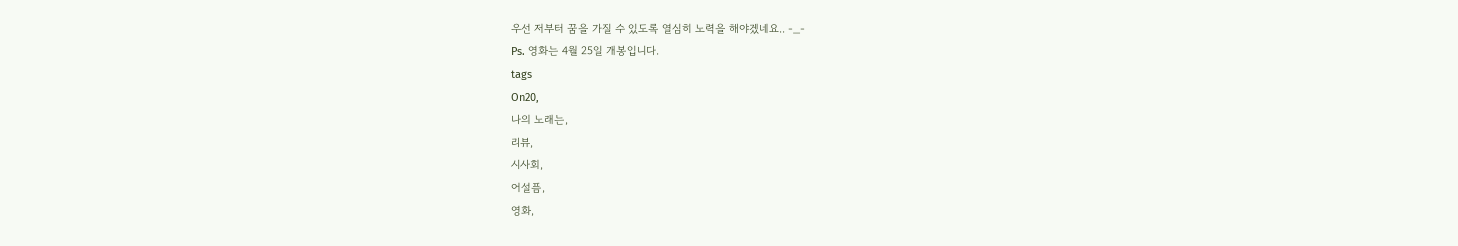우선 저부터 꿈을 가질 수 있도록 열심히 노력을 해야겠네요.. -_-
Ps. 영화는 4월 25일 개봉입니다.
tags
On20,
나의 노래는,
리뷰,
시사회,
어설픔,
영화,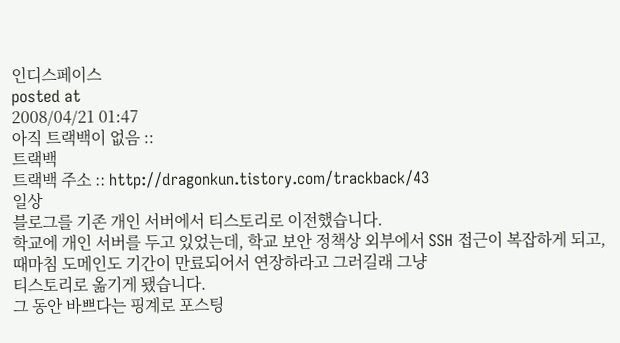인디스페이스
posted at
2008/04/21 01:47
아직 트랙백이 없음 ::
트랙백
트랙백 주소 :: http://dragonkun.tistory.com/trackback/43
일상
블로그를 기존 개인 서버에서 티스토리로 이전했습니다.
학교에 개인 서버를 두고 있었는데, 학교 보안 정책상 외부에서 SSH 접근이 복잡하게 되고,
때마침 도메인도 기간이 만료되어서 연장하라고 그러길래 그냥
티스토리로 옮기게 됐습니다.
그 동안 바쁘다는 핑계로 포스팅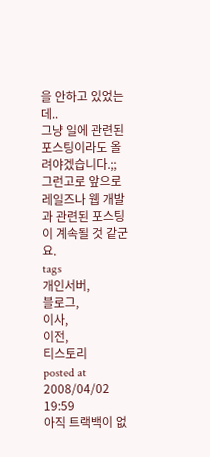을 안하고 있었는데..
그냥 일에 관련된 포스팅이라도 올려야겠습니다.;;
그런고로 앞으로 레일즈나 웹 개발과 관련된 포스팅이 계속될 것 같군요.
tags
개인서버,
블로그,
이사,
이전,
티스토리
posted at
2008/04/02 19:59
아직 트랙백이 없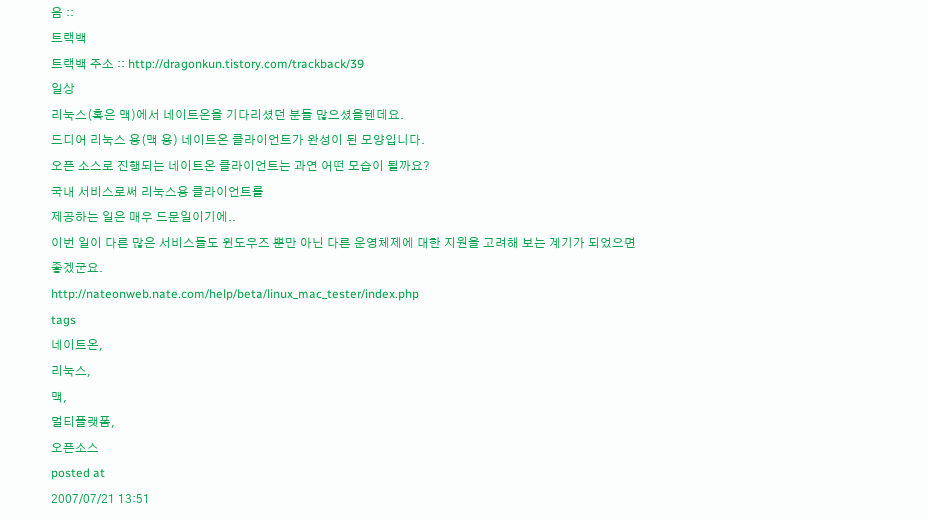음 ::
트랙백
트랙백 주소 :: http://dragonkun.tistory.com/trackback/39
일상
리눅스(혹은 맥)에서 네이트온을 기다리셨던 분들 많으셨을텐데요.
드디어 리눅스 용(맥 용) 네이트온 클라이언트가 완성이 된 모양입니다.
오픈 소스로 진행되는 네이트온 클라이언트는 과연 어떤 모습이 될까요?
국내 서비스로써 리눅스용 클라이언트를
제공하는 일은 매우 드문일이기에..
이번 일이 다른 많은 서비스들도 윈도우즈 뿐만 아닌 다른 운영체제에 대한 지원을 고려해 보는 계기가 되었으면 좋겠군요.
http://nateonweb.nate.com/help/beta/linux_mac_tester/index.php
tags
네이트온,
리눅스,
맥,
멀티플랫폼,
오픈소스
posted at
2007/07/21 13:51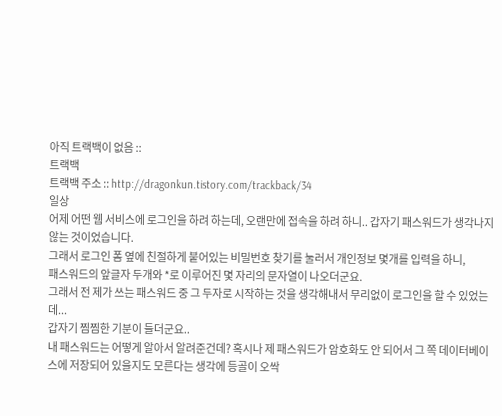아직 트랙백이 없음 ::
트랙백
트랙백 주소 :: http://dragonkun.tistory.com/trackback/34
일상
어제 어떤 웹 서비스에 로그인을 하려 하는데, 오랜만에 접속을 하려 하니.. 갑자기 패스워드가 생각나지 않는 것이었습니다.
그래서 로그인 폼 옆에 친절하게 붙어있는 비밀번호 찾기를 눌러서 개인정보 몇개를 입력을 하니,
패스워드의 앞글자 두개와 *로 이루어진 몇 자리의 문자열이 나오더군요.
그래서 전 제가 쓰는 패스워드 중 그 두자로 시작하는 것을 생각해내서 무리없이 로그인을 할 수 있었는데...
갑자기 찜찜한 기분이 들더군요..
내 패스워드는 어떻게 알아서 알려준건데? 혹시나 제 패스워드가 암호화도 안 되어서 그 쪽 데이터베이스에 저장되어 있을지도 모른다는 생각에 등골이 오싹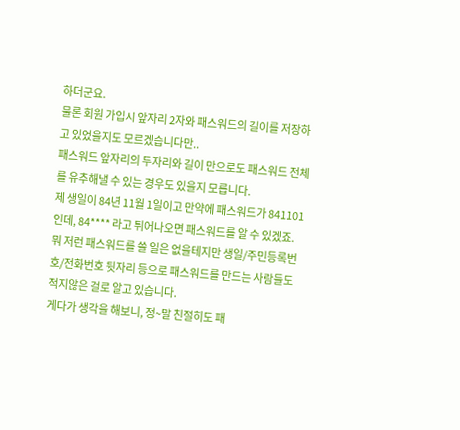하더군요.
물론 회원 가입시 앞자리 2자와 패스워드의 길이를 저장하고 있었을지도 모르겠습니다만..
패스워드 앞자리의 두자리와 길이 만으로도 패스워드 전체를 유추해낼 수 있는 경우도 있을지 모릅니다.
제 생일이 84년 11월 1일이고 만약에 패스워드가 841101 인데, 84**** 라고 튀어나오면 패스워드를 알 수 있겠죠.
뭐 저런 패스워드를 쓸 일은 없을테지만 생일/주민등록번호/전화번호 뒷자리 등으로 패스워드를 만드는 사람들도 적지않은 걸로 알고 있습니다.
게다가 생각을 해보니, 정~말 친절히도 패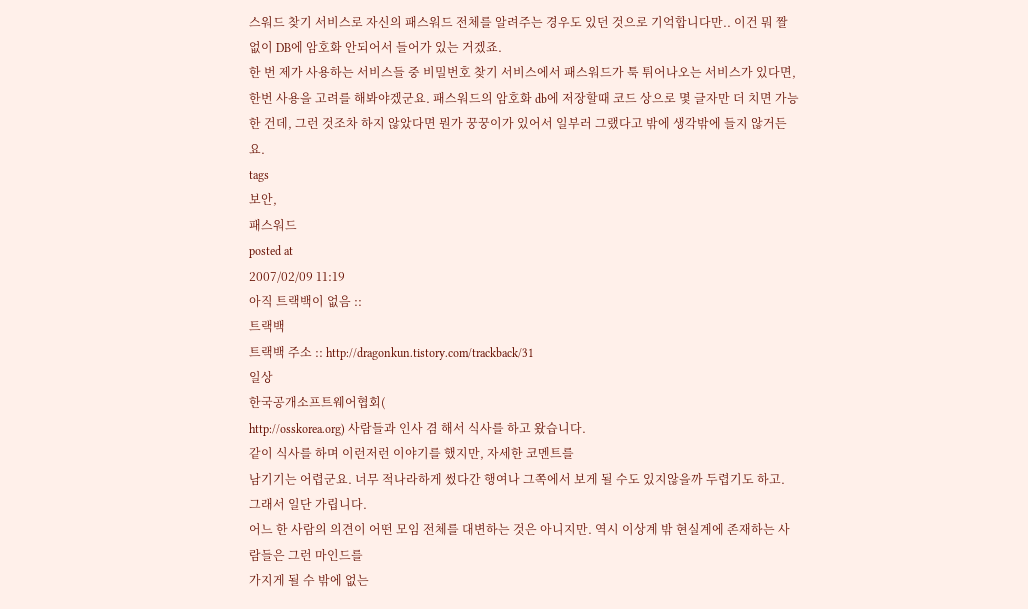스워드 찾기 서비스로 자신의 패스워드 전체를 알려주는 경우도 있던 것으로 기억합니다만.. 이건 뭐 짤없이 DB에 암호화 안되어서 들어가 있는 거겠죠.
한 번 제가 사용하는 서비스들 중 비밀번호 찾기 서비스에서 패스워드가 툭 튀어나오는 서비스가 있다면, 한번 사용을 고려를 해봐야겠군요. 패스워드의 암호화 db에 저장할때 코드 상으로 몇 글자만 더 치면 가능한 건데, 그런 것조차 하지 않았다면 뭔가 꿍꿍이가 있어서 일부러 그랬다고 밖에 생각밖에 들지 않거든요.
tags
보안,
패스워드
posted at
2007/02/09 11:19
아직 트랙백이 없음 ::
트랙백
트랙백 주소 :: http://dragonkun.tistory.com/trackback/31
일상
한국공개소프트웨어협회(
http://osskorea.org) 사람들과 인사 겸 해서 식사를 하고 왔습니다.
같이 식사를 하며 이런저런 이야기를 했지만, 자세한 코멘트를
남기기는 어렵군요. 너무 적나라하게 썼다간 행여나 그쪽에서 보게 될 수도 있지않을까 두렵기도 하고.
그래서 일단 가립니다.
어느 한 사람의 의견이 어떤 모임 전체를 대변하는 것은 아니지만. 역시 이상계 밖 현실계에 존재하는 사람들은 그런 마인드를
가지게 될 수 밖에 없는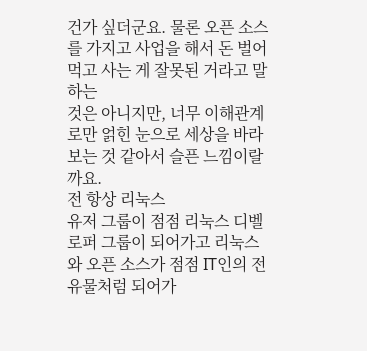건가 싶더군요. 물론 오픈 소스를 가지고 사업을 해서 돈 벌어 먹고 사는 게 잘못된 거라고 말하는
것은 아니지만, 너무 이해관계로만 얽힌 눈으로 세상을 바라보는 것 같아서 슬픈 느낌이랄까요.
전 항상 리눅스
유저 그룹이 점점 리눅스 디벨로퍼 그룹이 되어가고 리눅스와 오픈 소스가 점점 IT인의 전유물처럼 되어가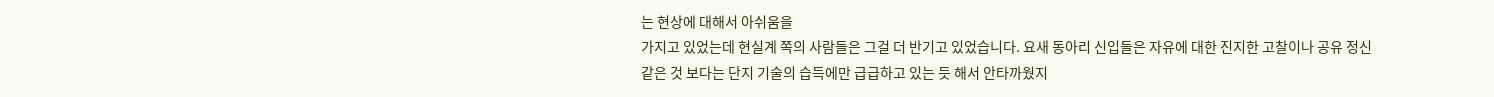는 현상에 대해서 아쉬움을
가지고 있었는데 현실계 쪽의 사람들은 그걸 더 반기고 있었습니다. 요새 동아리 신입들은 자유에 대한 진지한 고찰이나 공유 정신
같은 것 보다는 단지 기술의 습득에만 급급하고 있는 듯 해서 안타까웠지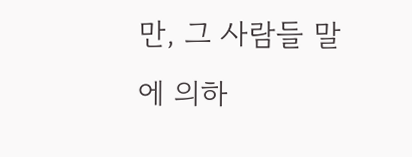만, 그 사람들 말에 의하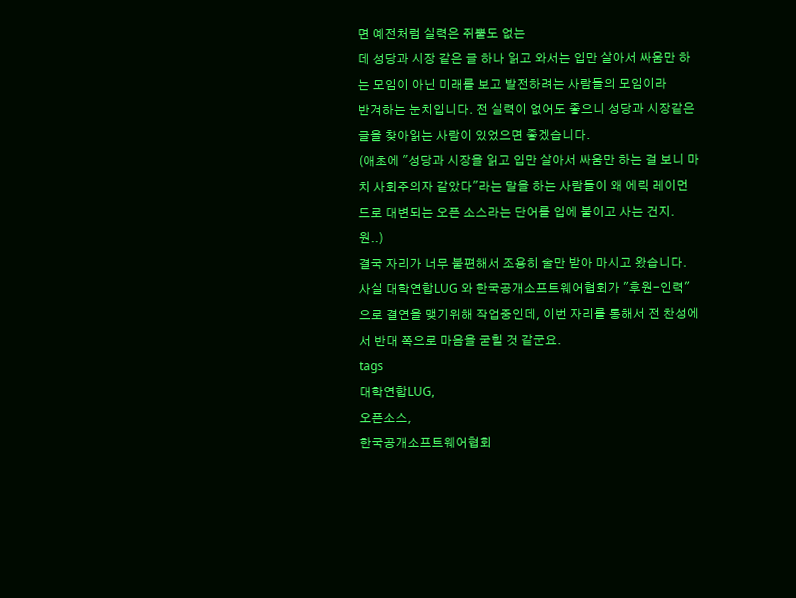면 예전처럼 실력은 쥐뿔도 없는
데 성당과 시장 같은 글 하나 읽고 와서는 입만 살아서 싸움만 하는 모임이 아닌 미래를 보고 발전하려는 사람들의 모임이라
반겨하는 눈치입니다. 전 실력이 없어도 좋으니 성당과 시장같은 글을 찾아읽는 사람이 있었으면 좋겠습니다.
(애초에 "성당과 시장을 읽고 입만 살아서 싸움만 하는 걸 보니 마치 사회주의자 같았다"라는 말을 하는 사람들이 왜 에릭 레이먼드로 대변되는 오픈 소스라는 단어를 입에 붙이고 사는 건지. 원..)
결국 자리가 너무 불편해서 조용히 술만 받아 마시고 왔습니다. 사실 대학연합LUG 와 한국공개소프트웨어협회가 "후원-인력" 으로 결연을 맺기위해 작업중인데, 이번 자리를 통해서 전 찬성에서 반대 쪽으로 마음을 굳힐 것 같군요.
tags
대학연합LUG,
오픈소스,
한국공개소프트웨어협회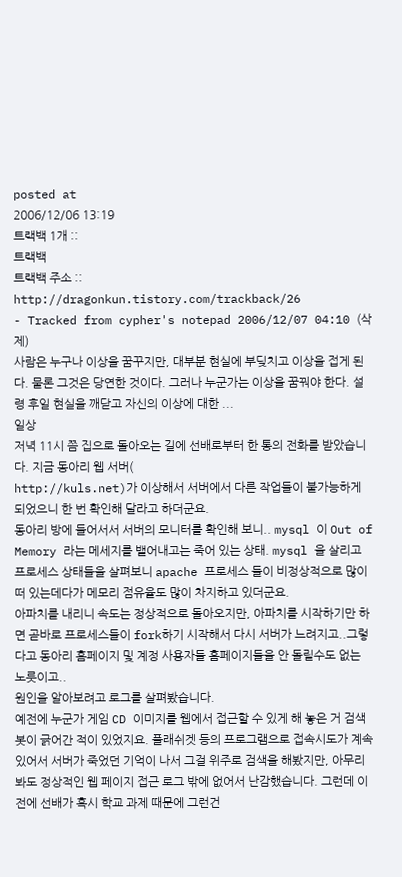posted at
2006/12/06 13:19
트랙백 1개 ::
트랙백
트랙백 주소 :: http://dragonkun.tistory.com/trackback/26
- Tracked from cypher's notepad 2006/12/07 04:10 (삭제)
사람은 누구나 이상을 꿈꾸지만, 대부분 현실에 부딪치고 이상을 접게 된다. 물론 그것은 당연한 것이다. 그러나 누군가는 이상을 꿈꿔야 한다. 설령 후일 현실을 깨닫고 자신의 이상에 대한 ...
일상
저녁 11시 쯤 집으로 돌아오는 길에 선배로부터 한 통의 전화를 받았습니다. 지금 동아리 웹 서버(
http://kuls.net)가 이상해서 서버에서 다른 작업들이 불가능하게 되었으니 한 번 확인해 달라고 하더군요.
동아리 방에 들어서서 서버의 모니터를 확인해 보니.. mysql 이 Out of Memory 라는 메세지를 뱉어내고는 죽어 있는 상태. mysql 을 살리고 프로세스 상태들을 살펴보니 apache 프로세스 들이 비정상적으로 많이 떠 있는데다가 메모리 점유율도 많이 차지하고 있더군요.
아파치를 내리니 속도는 정상적으로 돌아오지만, 아파치를 시작하기만 하면 곧바로 프로세스들이 fork하기 시작해서 다시 서버가 느려지고..그렇다고 동아리 홈페이지 및 계정 사용자들 홈페이지들을 안 돌릴수도 없는 노릇이고..
원인을 알아보려고 로그를 살펴봤습니다.
예전에 누군가 게임 CD 이미지를 웹에서 접근할 수 있게 해 놓은 거 검색 봇이 긁어간 적이 있었지요. 플래쉬겟 등의 프로그램으로 접속시도가 계속 있어서 서버가 죽었던 기억이 나서 그걸 위주로 검색을 해봤지만, 아무리 봐도 정상적인 웹 페이지 접근 로그 밖에 없어서 난감했습니다. 그런데 이전에 선배가 혹시 학교 과제 때문에 그런건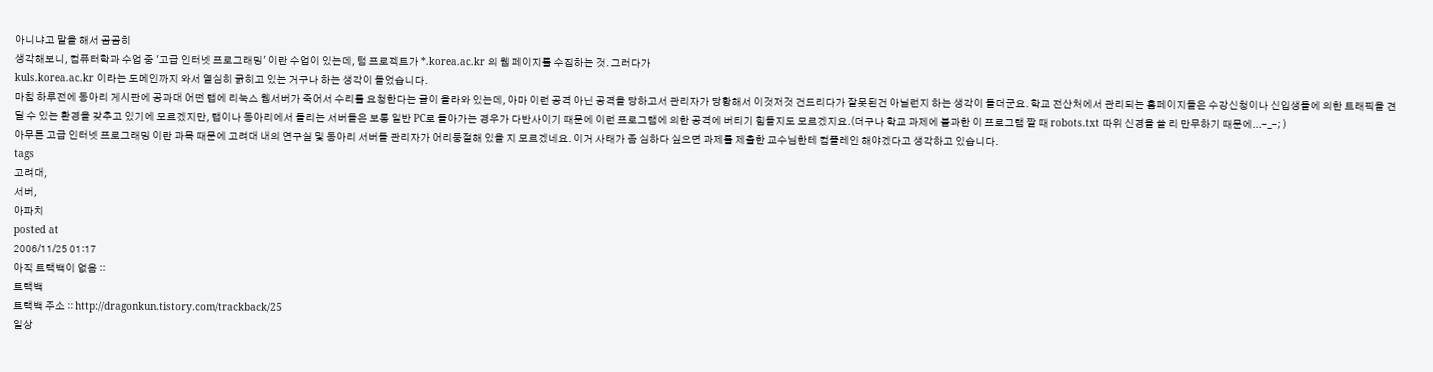아니냐고 말을 해서 곰곰히
생각해보니, 컴퓨터학과 수업 중 '고급 인터넷 프로그래밍' 이란 수업이 있는데, 텀 프로젝트가 *.korea.ac.kr 의 웹 페이지를 수집하는 것. 그러다가
kuls.korea.ac.kr 이라는 도메인까지 와서 열심히 긁히고 있는 거구나 하는 생각이 들었습니다.
마침 하루전에 동아리 게시판에 공과대 어떤 랩에 리눅스 웹서버가 죽어서 수리를 요청한다는 글이 올라와 있는데, 아마 이런 공격 아닌 공격을 당하고서 관리자가 당황해서 이것저것 건드리다가 잘못된건 아닐런지 하는 생각이 들더군요. 학교 전산처에서 관리되는 홈페이지들은 수강신청이나 신입생들에 의한 트래픽을 견딜 수 있는 환경을 갖추고 있기에 모르겠지만, 랩이나 동아리에서 돌리는 서버들은 보통 일반 PC로 돌아가는 경우가 다반사이기 때문에 이런 프로그램에 의한 공격에 버티기 힘들지도 모르겠지요.(더구나 학교 과제에 불과한 이 프로그램 짤 때 robots.txt 따위 신경을 쓸 리 만무하기 때문에...-_-; )
아무튼 고급 인터넷 프로그래밍 이란 과목 때문에 고려대 내의 연구실 및 동아리 서버들 관리자가 어리둥절해 있을 지 모르겠네요. 이거 사태가 좀 심하다 싶으면 과제를 제출한 교수님한테 컴플레인 해야겠다고 생각하고 있습니다.
tags
고려대,
서버,
아파치
posted at
2006/11/25 01:17
아직 트랙백이 없음 ::
트랙백
트랙백 주소 :: http://dragonkun.tistory.com/trackback/25
일상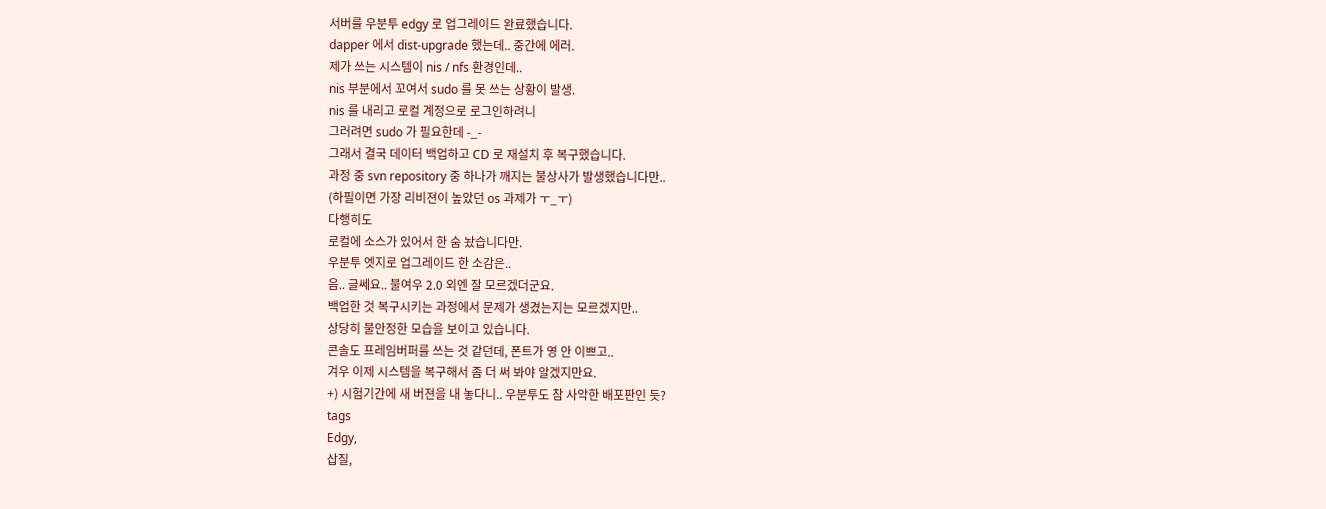서버를 우분투 edgy 로 업그레이드 완료했습니다.
dapper 에서 dist-upgrade 했는데.. 중간에 에러.
제가 쓰는 시스템이 nis / nfs 환경인데..
nis 부분에서 꼬여서 sudo 를 못 쓰는 상황이 발생.
nis 를 내리고 로컬 계정으로 로그인하려니
그러려면 sudo 가 필요한데 -_-
그래서 결국 데이터 백업하고 CD 로 재설치 후 복구했습니다.
과정 중 svn repository 중 하나가 깨지는 불상사가 발생했습니다만..
(하필이면 가장 리비젼이 높았던 os 과제가 ㅜ_ㅜ)
다행히도
로컬에 소스가 있어서 한 숨 놨습니다만.
우분투 엣지로 업그레이드 한 소감은..
음.. 글쎄요.. 불여우 2.0 외엔 잘 모르겠더군요.
백업한 것 복구시키는 과정에서 문제가 생겼는지는 모르겠지만..
상당히 불안정한 모습을 보이고 있습니다.
콘솔도 프레임버퍼를 쓰는 것 같던데, 폰트가 영 안 이쁘고..
겨우 이제 시스템을 복구해서 좀 더 써 봐야 알겠지만요.
+) 시험기간에 새 버젼을 내 놓다니.. 우분투도 참 사악한 배포판인 듯?
tags
Edgy,
삽질,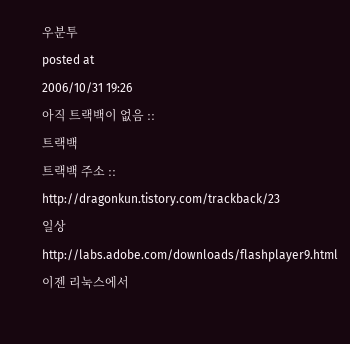우분투
posted at
2006/10/31 19:26
아직 트랙백이 없음 ::
트랙백
트랙백 주소 :: http://dragonkun.tistory.com/trackback/23
일상
http://labs.adobe.com/downloads/flashplayer9.html
이젠 리눅스에서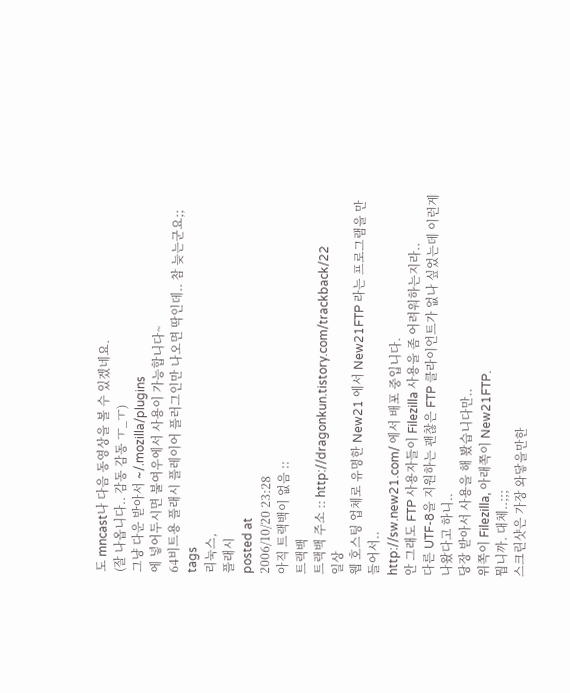도 mncast나 다음 동영상을 볼 수 있겠네요.
(잘 나옵니다.. 감동 감동 ㅜ_ㅜ)
그냥 다운 받아서 ~/.mozilla/plugins
에 넣어두시면 불여우에서 사용이 가능합니다~
64비트용 플래시 플레이어 플러그인만 나오면 딱인데.. 참 늦는군요;;
tags
리눅스,
플래시
posted at
2006/10/20 23:28
아직 트랙백이 없음 ::
트랙백
트랙백 주소 :: http://dragonkun.tistory.com/trackback/22
일상
웹 호스팅 업체로 유명한 New21 에서 New21FTP 라는 프로그램을 만들어서..
http://sw.new21.com/ 에서 배포 중입니다.
안 그래도 FTP 사용자들이 Filezilla 사용을 좀 어려워하는지라..
다른 UTF-8을 지원하는 괜찮은 FTP 클라이언트가 없나 싶었는데 이런게 나왔다고 하니..
당장 받아서 사용을 해 봤습니다만..
위쪽이 Filezilla, 아래쪽이 New21FTP.
뭡니까. 대체..;;;
스크린샷은 가장 와닿을만한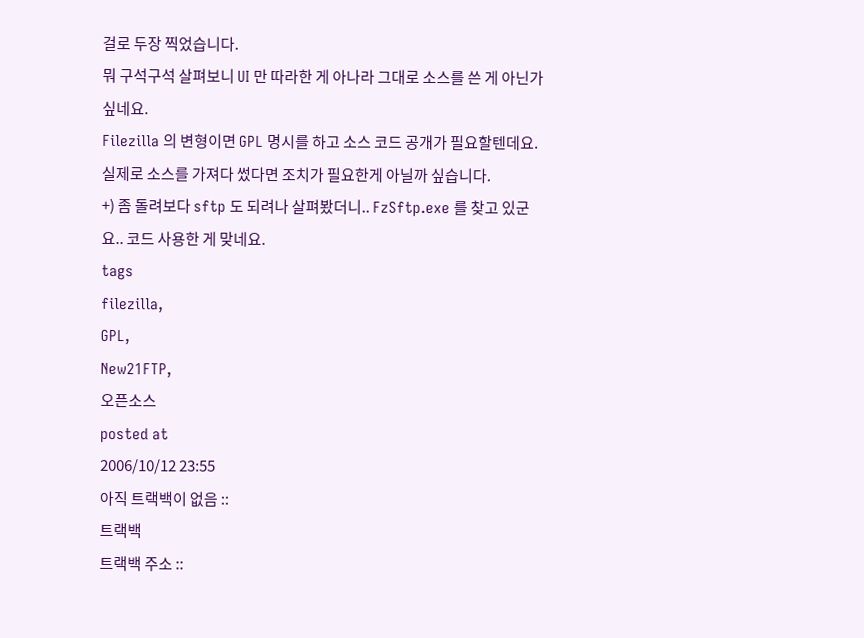걸로 두장 찍었습니다.
뭐 구석구석 살펴보니 UI 만 따라한 게 아나라 그대로 소스를 쓴 게 아닌가 싶네요.
Filezilla 의 변형이면 GPL 명시를 하고 소스 코드 공개가 필요할텐데요.
실제로 소스를 가져다 썼다면 조치가 필요한게 아닐까 싶습니다.
+) 좀 돌려보다 sftp 도 되려나 살펴봤더니.. FzSftp.exe 를 찾고 있군요.. 코드 사용한 게 맞네요.
tags
filezilla,
GPL,
New21FTP,
오픈소스
posted at
2006/10/12 23:55
아직 트랙백이 없음 ::
트랙백
트랙백 주소 ::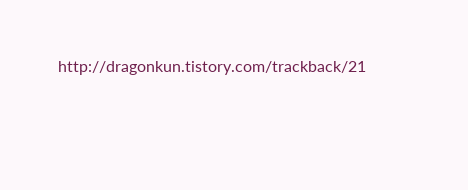http://dragonkun.tistory.com/trackback/21